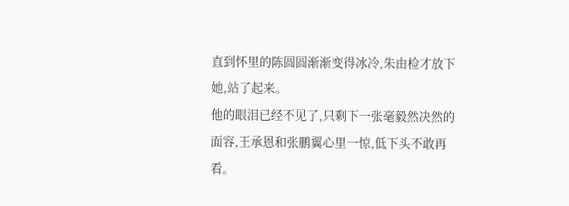直到怀里的陈圆圆渐渐变得冰冷,朱由检才放下她,站了起来。
他的眼泪已经不见了,只剩下一张毫毅然决然的面容,王承恩和张鹏翼心里一惊,低下头不敢再看。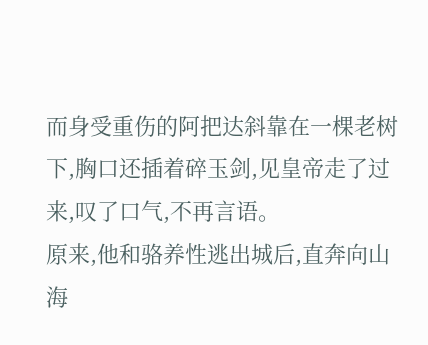而身受重伤的阿把达斜靠在一棵老树下,胸口还插着碎玉剑,见皇帝走了过来,叹了口气,不再言语。
原来,他和骆养性逃出城后,直奔向山海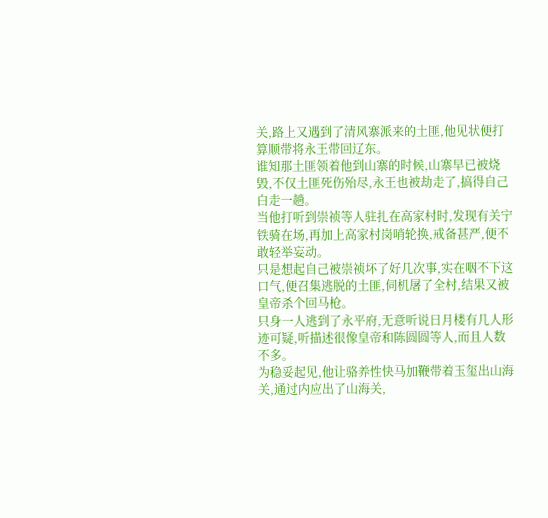关,路上又遇到了清风寨派来的土匪,他见状便打算顺带将永王带回辽东。
谁知那土匪领着他到山寨的时候,山寨早已被烧毁,不仅土匪死伤殆尽,永王也被劫走了,搞得自己白走一趟。
当他打听到崇祯等人驻扎在高家村时,发现有关宁铁骑在场,再加上高家村岗哨轮换,戒备甚严,便不敢轻举妄动。
只是想起自己被崇祯坏了好几次事,实在咽不下这口气,便召集逃脱的土匪,伺机屠了全村,结果又被皇帝杀个回马枪。
只身一人逃到了永平府,无意听说日月楼有几人形迹可疑,听描述很像皇帝和陈圆圆等人,而且人数不多。
为稳妥起见,他让骆养性快马加鞭带着玉玺出山海关,通过内应出了山海关,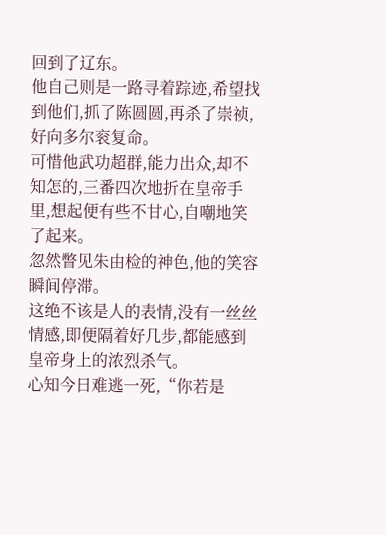回到了辽东。
他自己则是一路寻着踪迹,希望找到他们,抓了陈圆圆,再杀了崇祯,好向多尔衮复命。
可惜他武功超群,能力出众,却不知怎的,三番四次地折在皇帝手里,想起便有些不甘心,自嘲地笑了起来。
忽然瞥见朱由检的神色,他的笑容瞬间停滞。
这绝不该是人的表情,没有一丝丝情感,即便隔着好几步,都能感到皇帝身上的浓烈杀气。
心知今日难逃一死,“你若是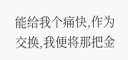能给我个痛快,作为交换,我便将那把金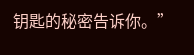钥匙的秘密告诉你。”